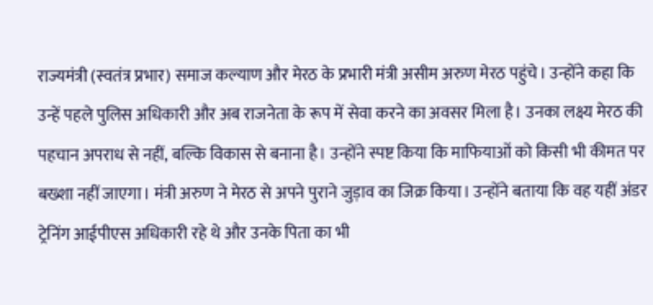राज्यमंत्री (स्वतंत्र प्रभार) समाज कल्याण और मेरठ के प्रभारी मंत्री असीम अरुण मेरठ पहुंचे। उन्होंने कहा कि उन्हें पहले पुलिस अधिकारी और अब राजनेता के रूप में सेवा करने का अवसर मिला है। उनका लक्ष्य मेरठ की पहचान अपराध से नहीं, बल्कि विकास से बनाना है। उन्होंने स्पष्ट किया कि माफियाओं को किसी भी कीमत पर बख्शा नहीं जाएगा। मंत्री अरुण ने मेरठ से अपने पुराने जुड़ाव का जिक्र किया। उन्होंने बताया कि वह यहीं अंडर ट्रेनिंग आईपीएस अधिकारी रहे थे और उनके पिता का भी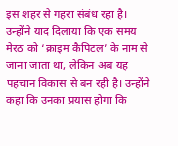इस शहर से गहरा संबंध रहा है। उन्होंने याद दिलाया कि एक समय मेरठ को ‘क्राइम कैपिटल’ के नाम से जाना जाता था, लेकिन अब यह पहचान विकास से बन रही है। उन्होंने कहा कि उनका प्रयास होगा कि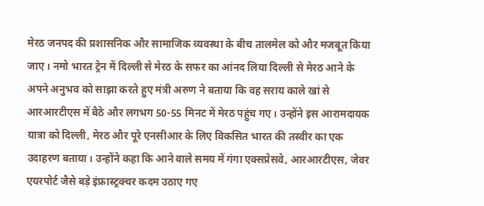मेरठ जनपद की प्रशासनिक और सामाजिक व्यवस्था के बीच तालमेल को और मजबूत किया जाए। नमो भारत ट्रेन में दिल्ली से मेरठ के सफर का आंनद लिया दिल्ली से मेरठ आने के अपने अनुभव को साझा करते हुए मंत्री अरुण ने बताया कि वह सराय काले खां से आरआरटीएस में बैठे और लगभग 50-55 मिनट में मेरठ पहुंच गए। उन्होंने इस आरामदायक यात्रा को दिल्ली, मेरठ और पूरे एनसीआर के लिए विकसित भारत की तस्वीर का एक उदाहरण बताया। उन्होंने कहा कि आने वाले समय में गंगा एक्सप्रेसवे, आरआरटीएस, जेवर एयरपोर्ट जैसे बड़े इंफ्रास्ट्रक्चर कदम उठाए गए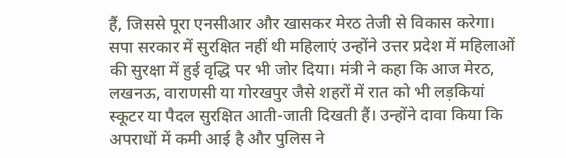हैं, जिससे पूरा एनसीआर और खासकर मेरठ तेजी से विकास करेगा। सपा सरकार में सुरक्षित नहीं थी महिलाएं उन्होंने उत्तर प्रदेश में महिलाओं की सुरक्षा में हुई वृद्धि पर भी जोर दिया। मंत्री ने कहा कि आज मेरठ, लखनऊ, वाराणसी या गोरखपुर जैसे शहरों में रात को भी लड़कियां स्कूटर या पैदल सुरक्षित आती-जाती दिखती हैं। उन्होंने दावा किया कि अपराधों में कमी आई है और पुलिस ने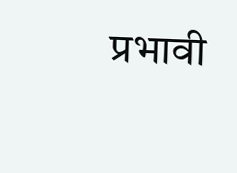प्रभावी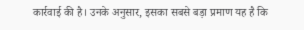कार्रवाई की है। उनके अनुसार, इसका सबसे बड़ा प्रमाण यह है कि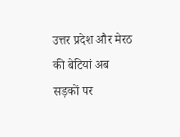उत्तर प्रदेश और मेरठ की बेटियां अब सड़कों पर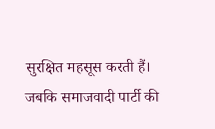सुरक्षित महसूस करती हैं। जबकि समाजवादी पार्टी की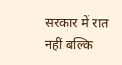सरकार में रात नहीं बल्कि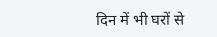दिन में भी घरों से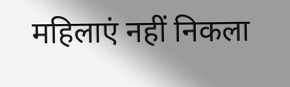महिलाएं नहीं निकला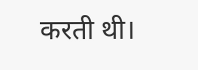करती थी।